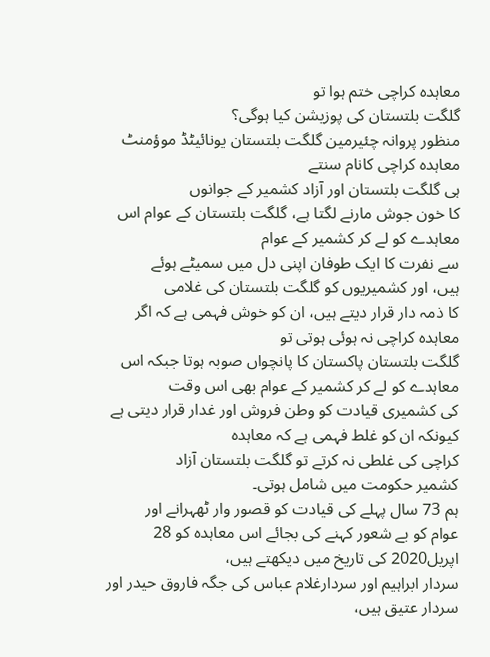معاہدہ کراچی ختم ہوا تو
گلگت بلتستان کی پوزیشن کیا ہوگی؟
منظور پروانہ چئیرمین گلگت بلتستان یونائیٹڈ موؤمنٹ
معاہدہ کراچی کانام سنتے
ہی گلگت بلتستان اور آزاد کشمیر کے جوانوں
کا خون جوش مارنے لگتا ہے، گلگت بلتستان کے عوام اس معاہدے کو لے کر کشمیر کے عوام
سے نفرت کا ایک طوفان اپنی دل میں سمیٹے ہوئے
ہیں، اور کشمیریوں کو گلگت بلتستان کی غلامی
کا ذمہ دار قرار دیتے ہیں، ان کو خوش فہمی ہے کہ اگر معاہدہ کراچی نہ ہوئی ہوتی تو
گلگت بلتستان پاکستان کا پانچواں صوبہ ہوتا جبکہ اس معاہدے کو لے کر کشمیر کے عوام بھی اس وقت
کی کشمیری قیادت کو وطن فروش اور غدار قرار دیتی ہے کیونکہ ان کو غلط فہمی ہے کہ معاہدہ
کراچی کی غلطی نہ کرتے تو گلگت بلتستان آزاد
کشمیر حکومت میں شامل ہوتی۔
ہم 73 سال پہلے کی قیادت کو قصور وار ٹھہرانے اور
عوام کو بے شعور کہنے کی بجائے اس معاہدہ کو 28 اپریل2020 کی تاریخ میں دیکھتے ہیں،
سردار ابراہیم اور سردارغلام عباس کی جگہ فاروق حیدر اور سردار عتیق ہیں،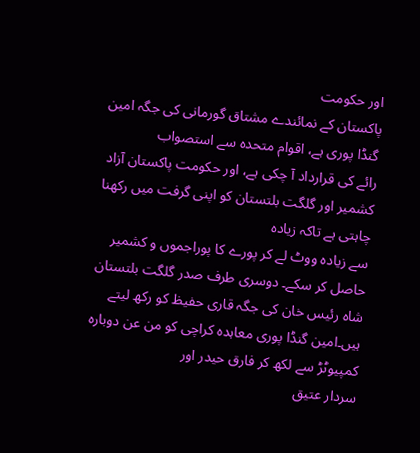اور حکومت
پاکستان کے نمائندے مشتاق گورمانی کی جگہ امین گنڈا پوری ہے، اقوام متحدہ سے استصواب
رائے کی قرارداد آ چکی ہے، اور حکومت پاکستان آزاد کشمیر اور گلگت بلتستان کو اپنی گرفت میں رکھنا چاہتی ہے تاکہ زیادہ
سے زیادہ ووٹ لے کر پورے کا پوراجموں و کشمیر
حاصل کر سکے۔ دوسری طرف صدر گلگت بلتستان شاہ رئیس خان کی جگہ قاری حفیظ کو رکھ لیتے
ہیں۔امین گنڈا پوری معاہدہ کراچی کو من عن دوبارہ کمپیوٹڑ سے لکھ کر فارق حیدر اور
سردار عتیق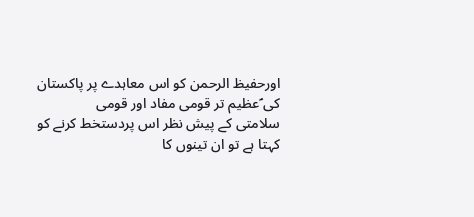اورحفیظ الرحمن کو اس معاہدے پر پاکستان کی ؑعظیم تر قومی مفاد اور قومی
سلامتی کے پیش نظر اس پردستخط کرنے کو کہتا ہے تو ان تینوں کا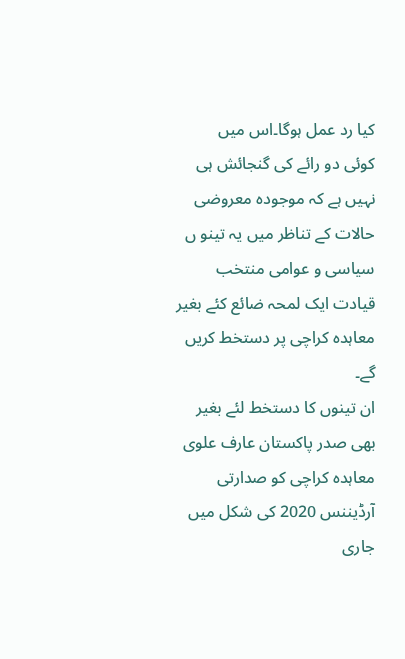کیا رد عمل ہوگا۔اس میں
کوئی دو رائے کی گنجائش ہی نہیں ہے کہ موجودہ معروضی حالات کے تناظر میں یہ تینو ں
سیاسی و عوامی منتخب قیادت ایک لمحہ ضائع کئے بغیر معاہدہ کراچی پر دستخط کریں گے۔
ان تینوں کا دستخط لئے بغیر بھی صدر پاکستان عارف علوی معاہدہ کراچی کو صدارتی آرڈیننس 2020 کی شکل میں جاری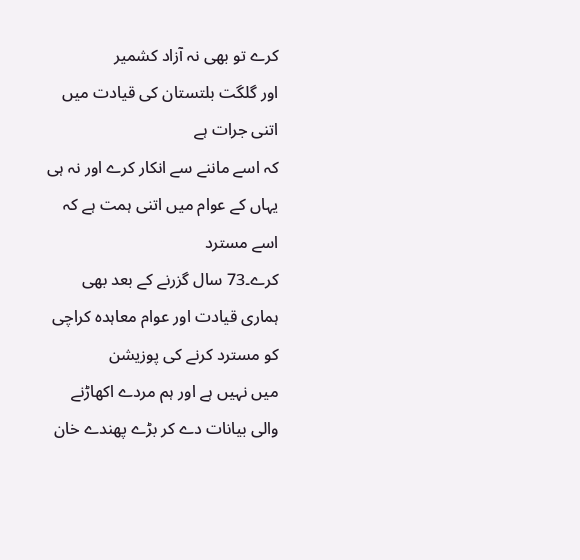کرے تو بھی نہ آزاد کشمیر
اور گلگت بلتستان کی قیادت میں اتنی جرات ہے
کہ اسے ماننے سے انکار کرے اور نہ ہی یہاں کے عوام میں اتنی ہمت ہے کہ اسے مسترد
کرے۔73 سال گزرنے کے بعد بھی ہماری قیادت اور عوام معاہدہ کراچی کو مسترد کرنے کی پوزیشن
میں نہیں ہے اور ہم مردے اکھاڑنے والی بیانات دے کر بڑے پھندے خان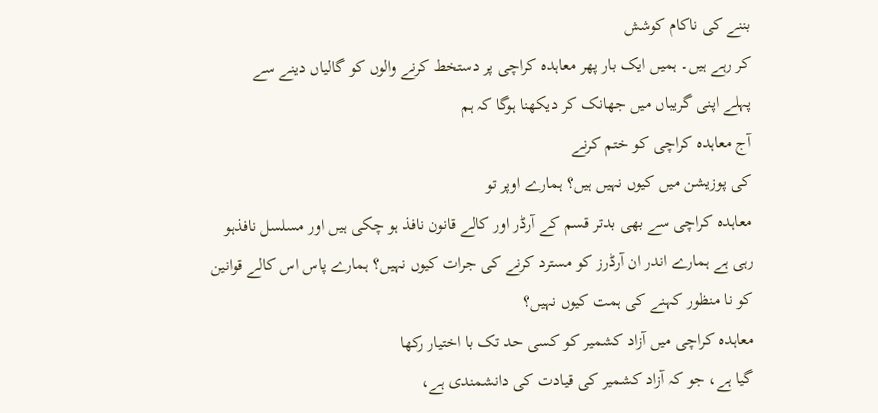بننے کی ناکام کوشش
کر رہے ہیں۔ ہمیں ایک بار پھر معاہدہ کراچی پر دستخط کرنے والوں کو گالیاں دینے سے
پہلے اپنی گریباں میں جھانک کر دیکھنا ہوگا کہ ہم
آج معاہدہ کراچی کو ختم کرنے
کی پوزیشن میں کیوں نہیں ہیں؟ ہمارے اوپر تو
معاہدہ کراچی سے بھی بدتر قسم کے آرڈر اور کالے قانون نافذ ہو چکی ہیں اور مسلسل نافذہو
رہی ہے ہمارے اندر ان آرڈرز کو مسترد کرنے کی جرات کیوں نہیں؟ ہمارے پاس اس کالے قوانین
کو نا منظور کہنے کی ہمت کیوں نہیں؟
معاہدہ کراچی میں آزاد کشمیر کو کسی حد تک با اختیار رکھا
گیا ہے، جو کہ آزاد کشمیر کی قیادت کی دانشمندی ہے،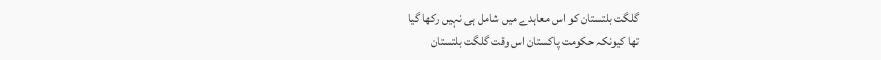گلگت بلتستان کو اس معاہدے میں شامل ہی نہیں رکھا گیا
تھا کیونکہ حکومت پاکستان اس وقت گلگت بلتستان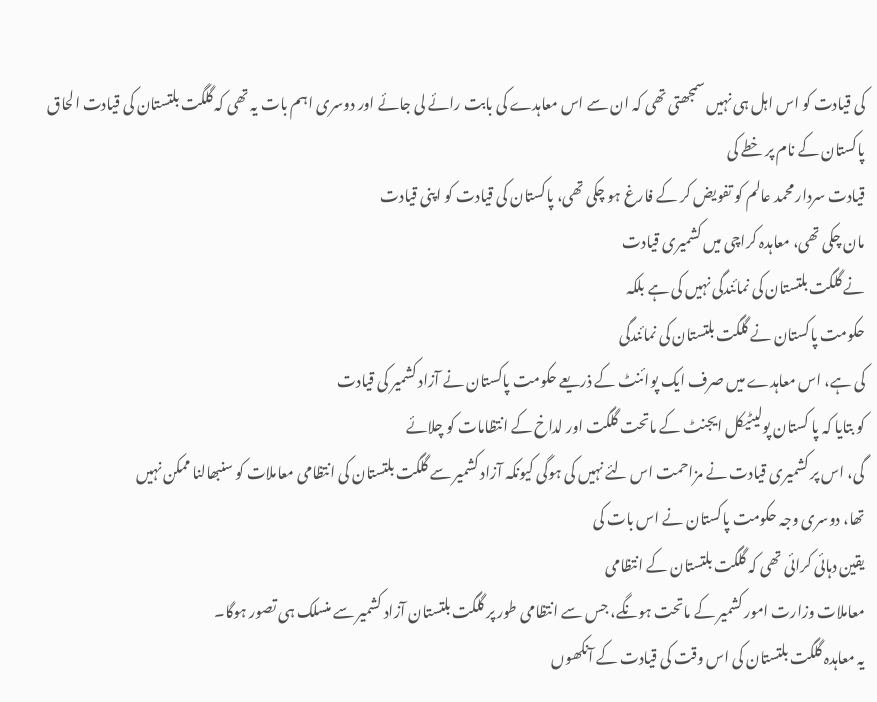کی قیادت کو اس اہل ہی نہیں سمجھتی تھی کہ ان سے اس معاہدے کی بابت رائے لی جائے اور دوسری اہم بات یہ تھی کہ گلگت بلتستان کی قیادت الحاق پاکستان کے نام پر خطے کی
قیادت سردار محمد عالم کو تفویض کر کے فارغ ہو چکی تھی، پاکستان کی قیادت کو اپنی قیادت
مان چکی تھی، معاہدہ کراچی میں کشمیری قیادت
نے گلگت بلتستان کی نمائندگی نہیں کی ہے بلکہ
حکومت پاکستان نے گلگت بلتستان کی نمائندگی
کی ہے، اس معاہدے میں صرف ایک پوائنٹ کے ذریعے حکومت پاکستان نے آزاد کشمیر کی قیادت
کو بتایا کہ پا کستان پولیٹیکل ایجنٹ کے ماتحت گلگت اور لداخ کے انتظامات کو چلائے
گی، اس پر کشمیری قیادت نے مزاحمت اس لئے نہیں کی ہوگی کیونکہ آزاد کشمیر سے گلگت بلتستان کی انتظامی معاملات کو سنبھالنا ممکن نہیں
تھا، دوسری وجہ حکومت پاکستان نے اس بات کی
یقین دہائی کرائی تھی کہ گلگت بلتستان کے انتظامی
معاملات وزارت امور کشمیر کے ماتحت ہونگے، جس سے انتظامی طور پر گلگت بلتستان آزاد کشمیر سے منسلک ہی تصور ہوگا۔
یہ معاہدہ گلگت بلتستان کی اس وقت کی قیادت کے آنکھوں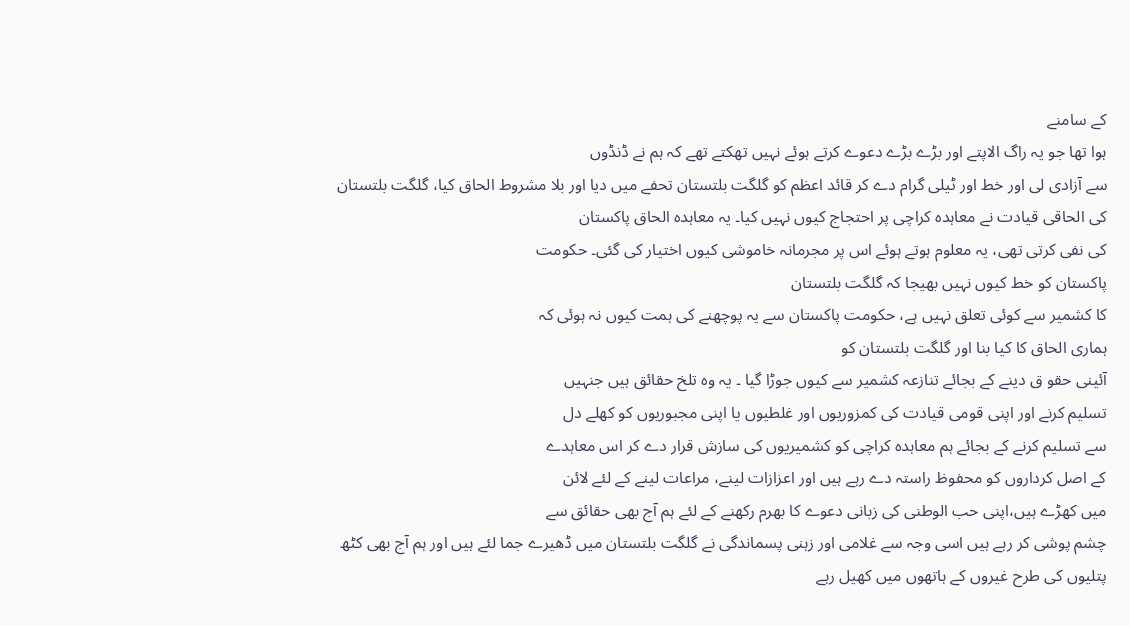کے سامنے
ہوا تھا جو یہ راگ الاپتے اور بڑے بڑے دعوے کرتے ہوئے نہیں تھکتے تھے کہ ہم نے ڈنڈوں
سے آزادی لی اور خط اور ٹیلی گرام دے کر قائد اعظم کو گلگت بلتستان تحفے میں دیا اور بلا مشروط الحاق کیا، گلگت بلتستان
کی الحاقی قیادت نے معاہدہ کراچی پر احتجاج کیوں نہیں کیا۔ یہ معاہدہ الحاق پاکستان
کی نفی کرتی تھی، یہ معلوم ہوتے ہوئے اس پر مجرمانہ خاموشی کیوں اختیار کی گئی۔ حکومت
پاکستان کو خط کیوں نہیں بھیجا کہ گلگت بلتستان
کا کشمیر سے کوئی تعلق نہیں ہے، حکومت پاکستان سے یہ پوچھنے کی ہمت کیوں نہ ہوئی کہ
ہماری الحاق کا کیا بنا اور گلگت بلتستان کو
آئینی حقو ق دینے کے بجائے تنازعہ کشمیر سے کیوں جوڑا گیا ۔ یہ وہ تلخ حقائق ہیں جنہیں
تسلیم کرنے اور اپنی قومی قیادت کی کمزوریوں اور غلطیوں یا اپنی مجبوریوں کو کھلے دل
سے تسلیم کرنے کے بجائے ہم معاہدہ کراچی کو کشمیریوں کی سازش قرار دے کر اس معاہدے
کے اصل کرداروں کو محفوظ راستہ دے رہے ہیں اور اعزازات لینے، مراعات لینے کے لئے لائن
میں کھڑے ہیں،اپنی حب الوطنی کی زبانی دعوے کا بھرم رکھنے کے لئے ہم آج بھی حقائق سے
چشم پوشی کر رہے ہیں اسی وجہ سے غلامی اور زہنی پسماندگی نے گلگت بلتستان میں ڈھیرے جما لئے ہیں اور ہم آج بھی کٹھ
پتلیوں کی طرح غیروں کے ہاتھوں میں کھیل رہے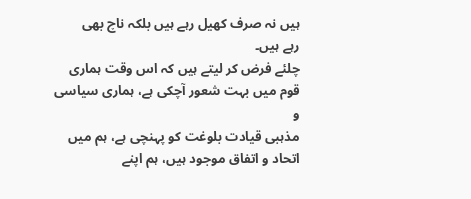ہیں نہ صرف کھیل رہے ہیں بلکہ ناچ بھی
رہے ہیں۔
چلئے فرض کر لیتے ہیں کہ اس وقت ہماری قوم میں بہت شعور آچکی ہے، ہماری سیاسی و
مذہبی قیادت بلوغت کو پہنچی ہے، ہم میں اتحاد و اتفاق موجود ہیں، ہم اپنے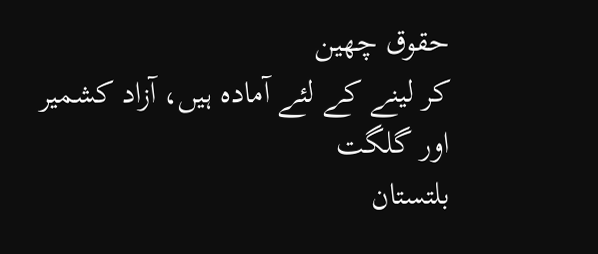حقوق چھین
کر لینے کے لئے آمادہ ہیں، آزاد کشمیر اور گلگت
بلتستان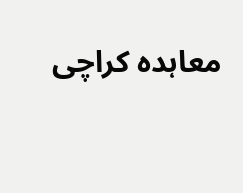معاہدہ کراچی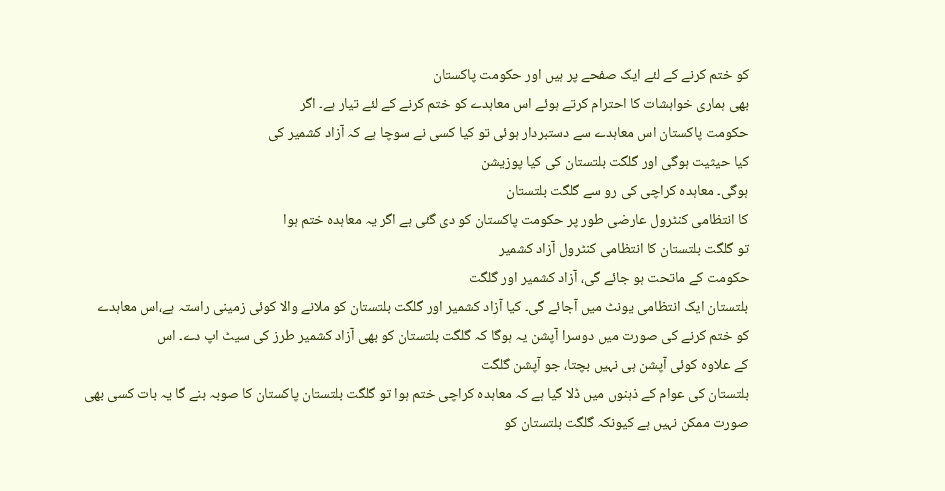کو ختم کرنے کے لئے ایک صفحے پر ہیں اور حکومت پاکستان
بھی ہماری خواہشات کا احترام کرتے ہوئے اس معاہدے کو ختم کرنے کے لئے تیار ہے۔ اگر
حکومت پاکستان اس معاہدے سے دستبردار ہوئی تو کیا کسی نے سوچا ہے کہ آزاد کشمیر کی
کیا حیثیت ہوگی اور گلگت بلتستان کی کیا پوزیشن
ہوگی۔ معاہدہ کراچی کی رو سے گلگت بلتستان
کا انتظامی کنٹرول عارضی طور پر حکومت پاکستان کو دی گئی ہے اگر یہ معاہدہ ختم ہوا
تو گلگت بلتستان کا انتظامی کنٹرول آزاد کشمیر
حکومت کے ماتحت ہو جائے گی، آزاد کشمیر اور گلگت
بلتستان ایک انتظامی یونٹ میں آجائے گی۔ کیا آزاد کشمیر اور گلگت بلتستان کو ملانے والا کوئی زمینی راستہ ہے،اس معاہدے
کو ختم کرنے کی صورت میں دوسرا آپشن یہ ہوگا کہ گلگت بلتستان کو بھی آزاد کشمیر طرز کی سیٹ اپ دے۔ اس
کے علاوہ کوئی آپشن ہی نہیں بچتا، جو آپشن گلگت
بلتستان کی عوام کے ذہنوں میں ڈلا گیا ہے کہ معاہدہ کراچی ختم ہوا تو گلگت بلتستان پاکستان کا صوبہ بنے گا یہ بات کسی بھی
صورت ممکن نہیں ہے کیونکہ گلگت بلتستان کو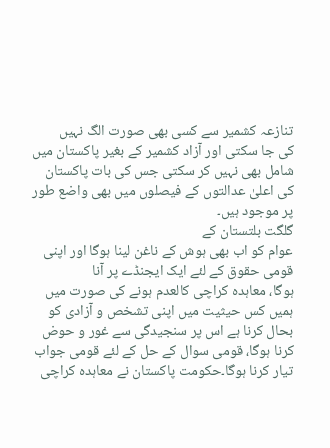تنازعہ کشمیر سے کسی بھی صورت الگ نہیں
کی جا سکتی اور آزاد کشمیر کے بغیر پاکستان میں شامل بھی نہیں کر سکتی جس کی بات پاکستان
کی اعلیٰ عدالتوں کے فیصلوں میں بھی واضع طور پر موجود ہیں۔
گلگت بلتستان کے
عوام کو اب بھی ہوش کے ناغن لینا ہوگا اور اپنی قومی حقوق کے لئے ایک ایجنڈے پر آنا
ہوگا، معاہدہ کراچی کالعدم ہونے کی صورت میں ہمیں کس حیثیت میں اپنی تشخص و آزادی کو
بحال کرنا ہے اس پر سنجیدگی سے غور و حوض کرنا ہوگا، قومی سوال کے حل کے لئے قومی جواب
تیار کرنا ہوگا۔حکومت پاکستان نے معاہدہ کراچی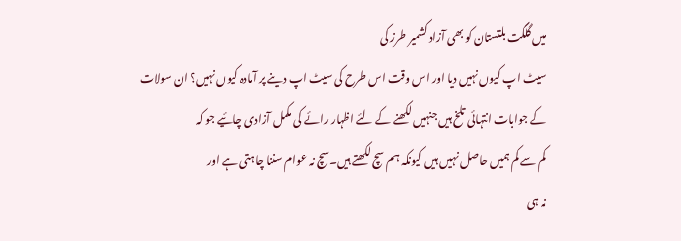میں گلگت بلتستان کو بھی آزاد کشمیر طرز کی
سیٹ اپ کیوں نہیں دیا اور اس وقت اس طرح کی سیٹ اپ دینے پر آمادہ کیوں نہیں؟ ان سولات
کے جوابات انتہائی تلخ ہیں جنہیں لکھنے کے لئے اظہار رائے کی مکمل آزادی چائیے جو کہ
کم سے کم ہمیں حاصل نہیں ہیں کیونکہ ہم سچ لکھتے ہیں۔سچ نہ عوام سننا چاہتی ہے اور
نہ ہی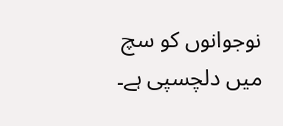نوجوانوں کو سچ میں دلچسپی ہے۔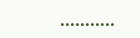………..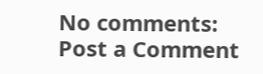No comments:
Post a Comment